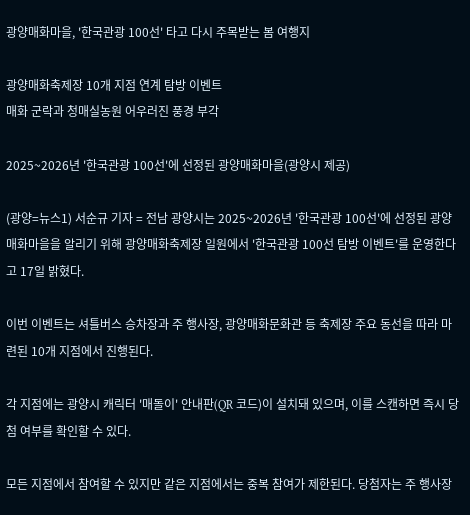광양매화마을, '한국관광 100선' 타고 다시 주목받는 봄 여행지

광양매화축제장 10개 지점 연계 탐방 이벤트
매화 군락과 청매실농원 어우러진 풍경 부각

2025~2026년 '한국관광 100선'에 선정된 광양매화마을(광양시 제공)

(광양=뉴스1) 서순규 기자 = 전남 광양시는 2025~2026년 '한국관광 100선'에 선정된 광양매화마을을 알리기 위해 광양매화축제장 일원에서 '한국관광 100선 탐방 이벤트'를 운영한다고 17일 밝혔다.

이번 이벤트는 셔틀버스 승차장과 주 행사장, 광양매화문화관 등 축제장 주요 동선을 따라 마련된 10개 지점에서 진행된다.

각 지점에는 광양시 캐릭터 '매돌이' 안내판(QR 코드)이 설치돼 있으며, 이를 스캔하면 즉시 당첨 여부를 확인할 수 있다.

모든 지점에서 참여할 수 있지만 같은 지점에서는 중복 참여가 제한된다. 당첨자는 주 행사장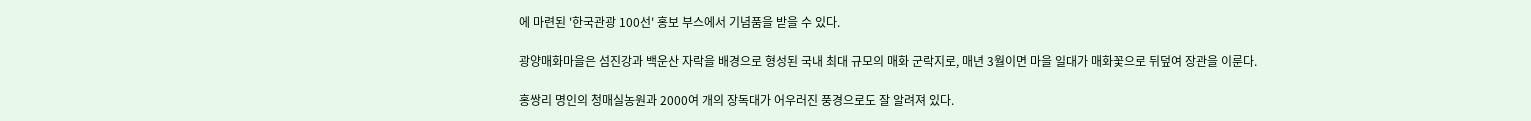에 마련된 '한국관광 100선' 홍보 부스에서 기념품을 받을 수 있다.

광양매화마을은 섬진강과 백운산 자락을 배경으로 형성된 국내 최대 규모의 매화 군락지로, 매년 3월이면 마을 일대가 매화꽃으로 뒤덮여 장관을 이룬다.

홍쌍리 명인의 청매실농원과 2000여 개의 장독대가 어우러진 풍경으로도 잘 알려져 있다.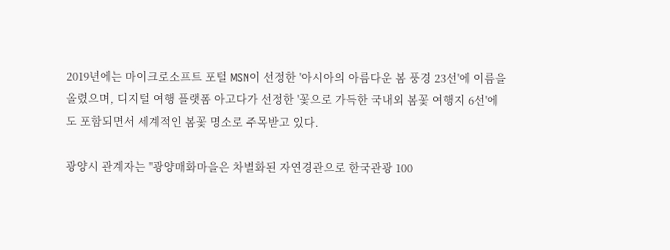2019년에는 마이크로소프트 포털 MSN이 선정한 '아시아의 아름다운 봄 풍경 23선'에 이름을 올렸으며, 디지털 여행 플랫폼 아고다가 선정한 '꽃으로 가득한 국내외 봄꽃 여행지 6선'에도 포함되면서 세계적인 봄꽃 명소로 주목받고 있다.

광양시 관계자는 "광양매화마을은 차별화된 자연경관으로 한국관광 100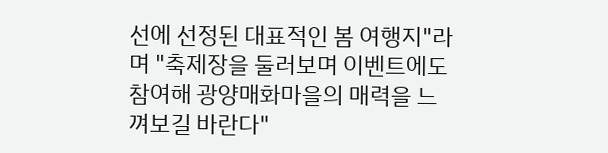선에 선정된 대표적인 봄 여행지"라며 "축제장을 둘러보며 이벤트에도 참여해 광양매화마을의 매력을 느껴보길 바란다"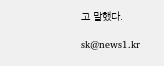고 말했다.

sk@news1.kr